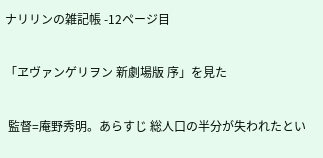ナリリンの雑記帳 -12ページ目

「ヱヴァンゲリヲン 新劇場版 序」を見た

 監督=庵野秀明。あらすじ 総人口の半分が失われたとい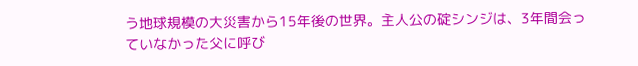う地球規模の大災害から15年後の世界。主人公の碇シンジは、3年間会っていなかった父に呼び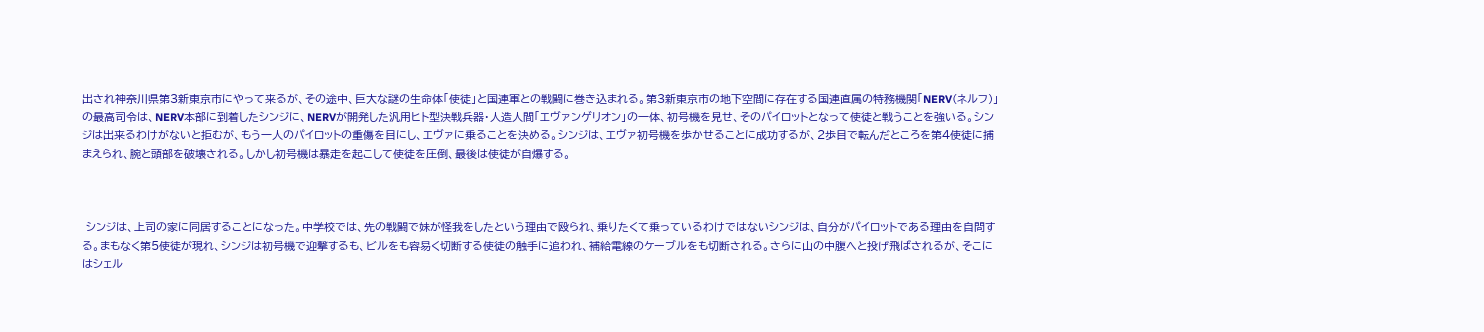出され神奈川県第3新東京市にやって来るが、その途中、巨大な謎の生命体「使徒」と国連軍との戦闘に巻き込まれる。第3新東京市の地下空間に存在する国連直属の特務機関「NERV(ネルフ)」の最高司令は、NERV本部に到着したシンジに、NERVが開発した汎用ヒト型決戦兵器・人造人間「エヴァンゲリオン」の一体、初号機を見せ、そのパイロットとなって使徒と戦うことを強いる。シンジは出来るわけがないと拒むが、もう一人のパイロットの重傷を目にし、エヴァに乗ることを決める。シンジは、エヴァ初号機を歩かせることに成功するが、2歩目で転んだところを第4使徒に捕まえられ、腕と頭部を破壊される。しかし初号機は暴走を起こして使徒を圧倒、最後は使徒が自爆する。



 シンジは、上司の家に同居することになった。中学校では、先の戦闘で妹が怪我をしたという理由で殴られ、乗りたくて乗っているわけではないシンジは、自分がパイロットである理由を自問する。まもなく第5使徒が現れ、シンジは初号機で迎撃するも、ビルをも容易く切断する使徒の触手に追われ、補給電線のケーブルをも切断される。さらに山の中腹へと投げ飛ばされるが、そこにはシェル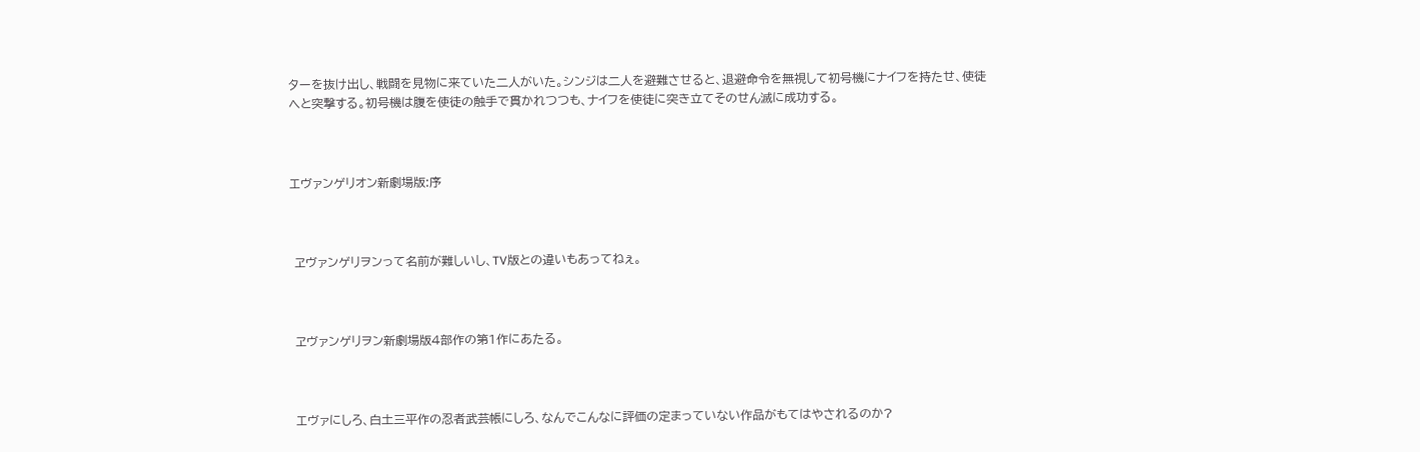ターを抜け出し、戦闘を見物に来ていた二人がいた。シンジは二人を避難させると、退避命令を無視して初号機にナイフを持たせ、使徒へと突撃する。初号機は腹を使徒の触手で貫かれつつも、ナイフを使徒に突き立てそのせん滅に成功する。



エヴァンゲリオン新劇場版:序



 ヱヴァンゲリヲンって名前が難しいし、TV版との違いもあってねぇ。



 ヱヴァンゲリヲン新劇場版4部作の第1作にあたる。



 エヴァにしろ、白土三平作の忍者武芸帳にしろ、なんでこんなに評価の定まっていない作品がもてはやされるのか?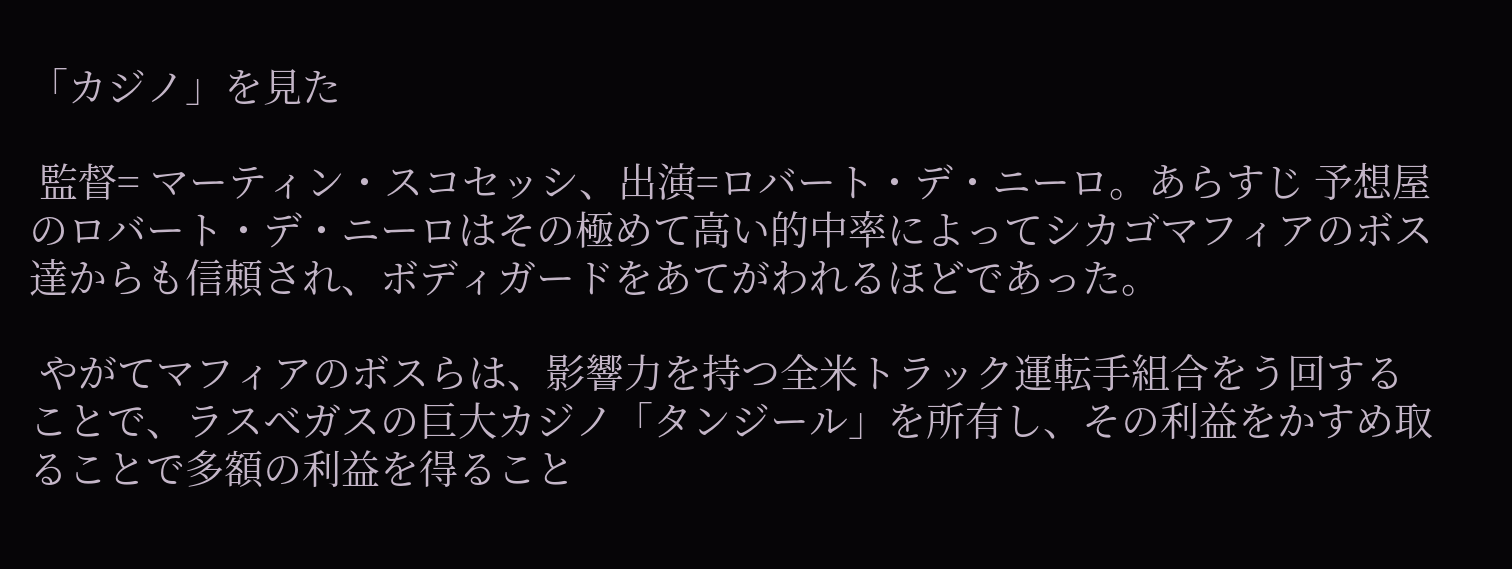「カジノ」を見た

 監督= マーティン・スコセッシ、出演=ロバート・デ・ニーロ。あらすじ 予想屋のロバート・デ・ニーロはその極めて高い的中率によってシカゴマフィアのボス達からも信頼され、ボディガードをあてがわれるほどであった。

 やがてマフィアのボスらは、影響力を持つ全米トラック運転手組合をう回することで、ラスベガスの巨大カジノ「タンジール」を所有し、その利益をかすめ取ることで多額の利益を得ること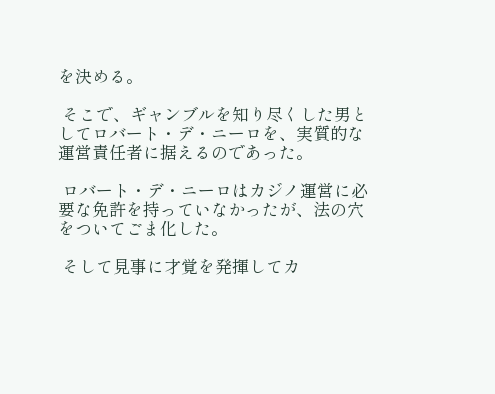を決める。

 そこで、ギャンブルを知り尽くした男としてロバート・デ・ニーロを、実質的な運営責任者に据えるのであった。

 ロバート・デ・ニーロはカジノ運営に必要な免許を持っていなかったが、法の穴をついてごま化した。

 そして見事に才覚を発揮してカ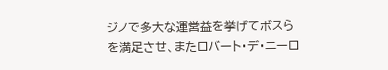ジノで多大な運営益を挙げてボスらを満足させ、またロバート・デ・ニーロ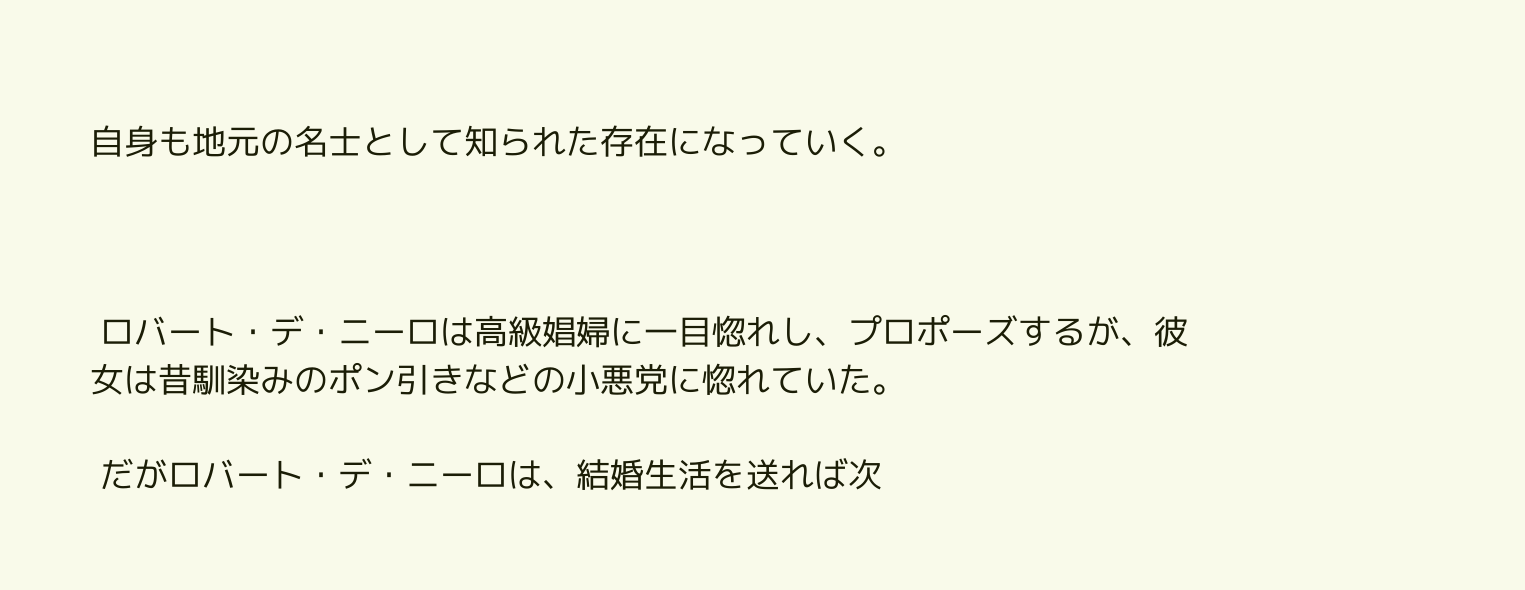自身も地元の名士として知られた存在になっていく。



 ロバート・デ・ニーロは高級娼婦に一目惚れし、プロポーズするが、彼女は昔馴染みのポン引きなどの小悪党に惚れていた。

 だがロバート・デ・ニーロは、結婚生活を送れば次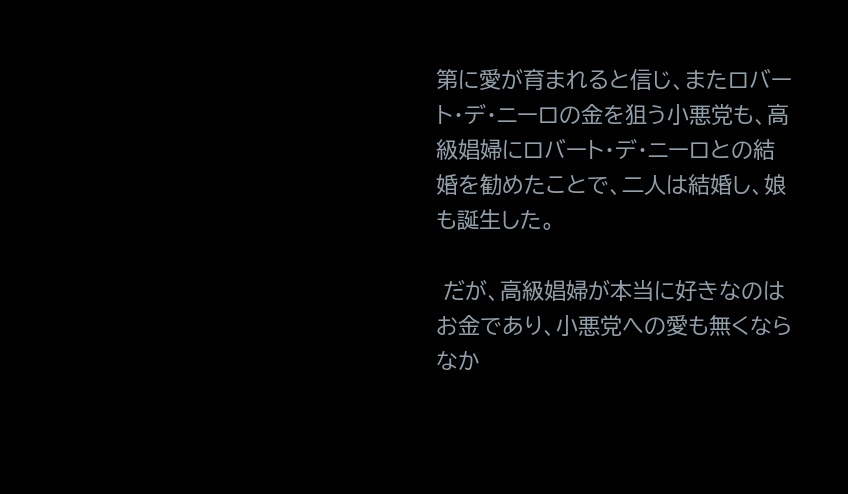第に愛が育まれると信じ、またロバート・デ・ニーロの金を狙う小悪党も、高級娼婦にロバート・デ・ニーロとの結婚を勧めたことで、二人は結婚し、娘も誕生した。

 だが、高級娼婦が本当に好きなのはお金であり、小悪党への愛も無くならなか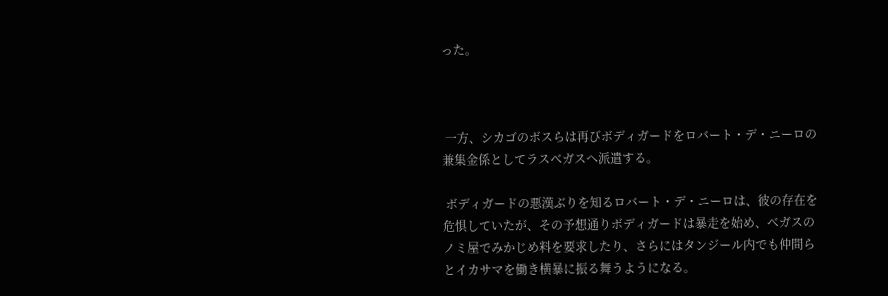った。



 一方、シカゴのボスらは再びボディガードをロバート・デ・ニーロの兼集金係としてラスベガスへ派遣する。

 ボディガードの悪漢ぶりを知るロバート・デ・ニーロは、彼の存在を危惧していたが、その予想通りボディガードは暴走を始め、ベガスのノミ屋でみかじめ料を要求したり、さらにはタンジール内でも仲間らとイカサマを働き横暴に振る舞うようになる。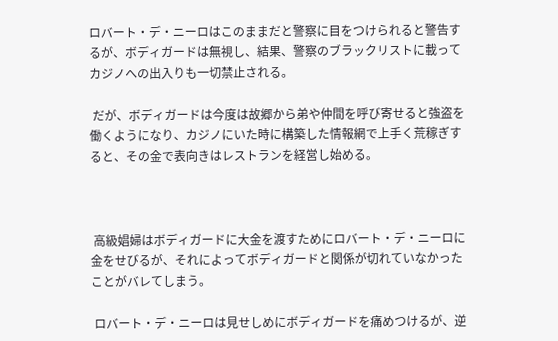ロバート・デ・ニーロはこのままだと警察に目をつけられると警告するが、ボディガードは無視し、結果、警察のブラックリストに載ってカジノへの出入りも一切禁止される。

 だが、ボディガードは今度は故郷から弟や仲間を呼び寄せると強盗を働くようになり、カジノにいた時に構築した情報網で上手く荒稼ぎすると、その金で表向きはレストランを経営し始める。



 高級娼婦はボディガードに大金を渡すためにロバート・デ・ニーロに金をせびるが、それによってボディガードと関係が切れていなかったことがバレてしまう。

 ロバート・デ・ニーロは見せしめにボディガードを痛めつけるが、逆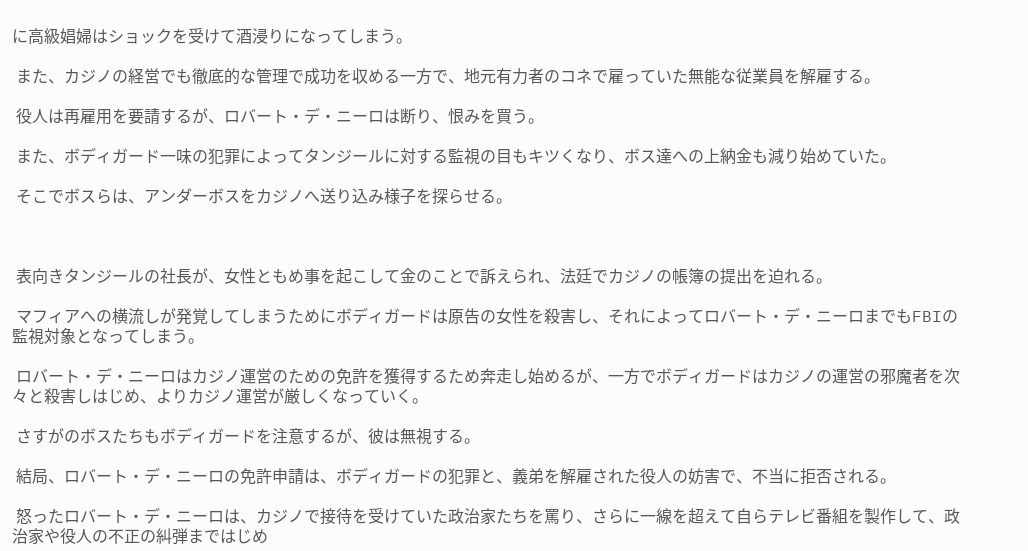に高級娼婦はショックを受けて酒浸りになってしまう。

 また、カジノの経営でも徹底的な管理で成功を収める一方で、地元有力者のコネで雇っていた無能な従業員を解雇する。

 役人は再雇用を要請するが、ロバート・デ・ニーロは断り、恨みを買う。

 また、ボディガード一味の犯罪によってタンジールに対する監視の目もキツくなり、ボス達への上納金も減り始めていた。

 そこでボスらは、アンダーボスをカジノへ送り込み様子を探らせる。



 表向きタンジールの社長が、女性ともめ事を起こして金のことで訴えられ、法廷でカジノの帳簿の提出を迫れる。

 マフィアへの横流しが発覚してしまうためにボディガードは原告の女性を殺害し、それによってロバート・デ・ニーロまでもFBIの監視対象となってしまう。

 ロバート・デ・ニーロはカジノ運営のための免許を獲得するため奔走し始めるが、一方でボディガードはカジノの運営の邪魔者を次々と殺害しはじめ、よりカジノ運営が厳しくなっていく。

 さすがのボスたちもボディガードを注意するが、彼は無視する。

 結局、ロバート・デ・ニーロの免許申請は、ボディガードの犯罪と、義弟を解雇された役人の妨害で、不当に拒否される。

 怒ったロバート・デ・ニーロは、カジノで接待を受けていた政治家たちを罵り、さらに一線を超えて自らテレビ番組を製作して、政治家や役人の不正の糾弾まではじめ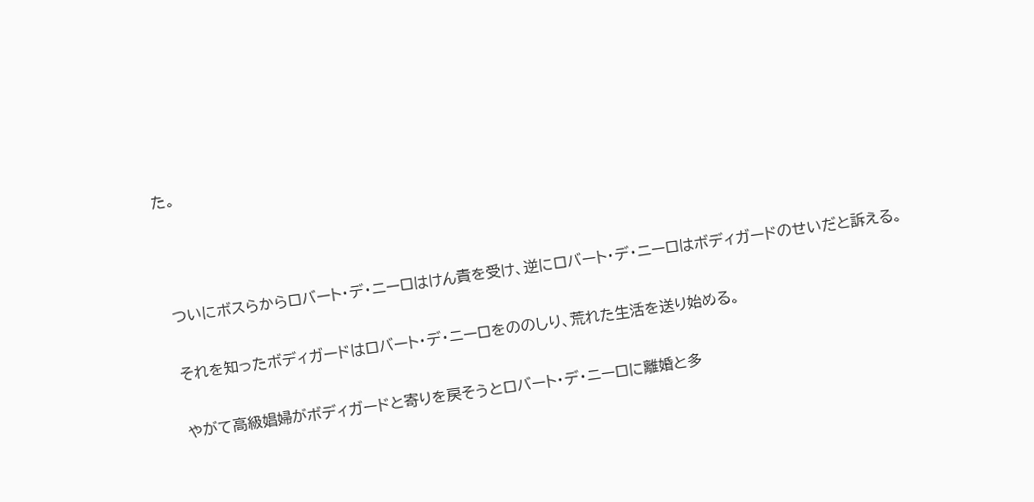た。



 ついにボスらからロバート・デ・ニーロはけん責を受け、逆にロバート・デ・ニーロはボディガードのせいだと訴える。

 それを知ったボディガードはロバート・デ・ニーロをののしり、荒れた生活を送り始める。

 やがて高級娼婦がボディガードと寄りを戻そうとロバート・デ・ニーロに離婚と多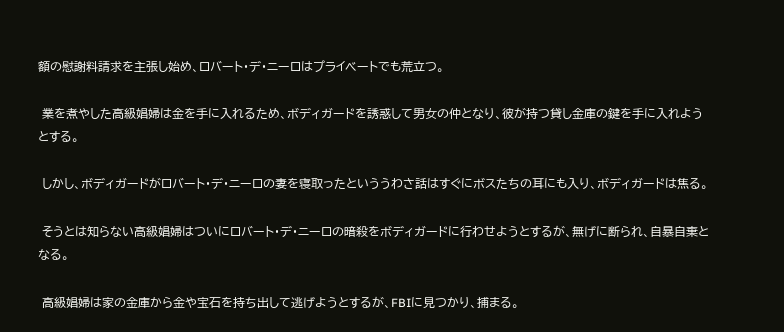額の慰謝料請求を主張し始め、ロバート・デ・ニーロはプライベートでも荒立つ。

 業を煮やした高級娼婦は金を手に入れるため、ボディガードを誘惑して男女の仲となり、彼が持つ貸し金庫の鍵を手に入れようとする。

 しかし、ボディガードがロバート・デ・ニーロの妻を寝取ったといううわさ話はすぐにボスたちの耳にも入り、ボディガードは焦る。

 そうとは知らない高級娼婦はついにロバート・デ・ニーロの暗殺をボディガードに行わせようとするが、無げに断られ、自暴自棄となる。

 高級娼婦は家の金庫から金や宝石を持ち出して逃げようとするが、FBIに見つかり、捕まる。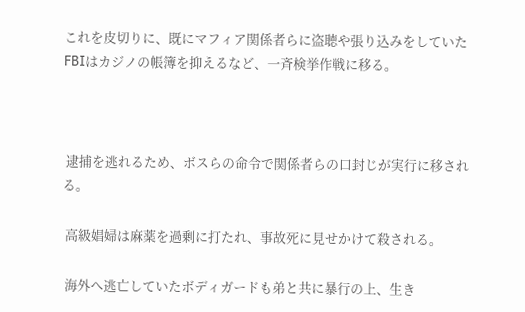これを皮切りに、既にマフィア関係者らに盗聴や張り込みをしていたFBIはカジノの帳簿を抑えるなど、一斉検挙作戦に移る。



 逮捕を逃れるため、ボスらの命令で関係者らの口封じが実行に移される。

 高級娼婦は麻薬を過剰に打たれ、事故死に見せかけて殺される。

 海外へ逃亡していたボディガードも弟と共に暴行の上、生き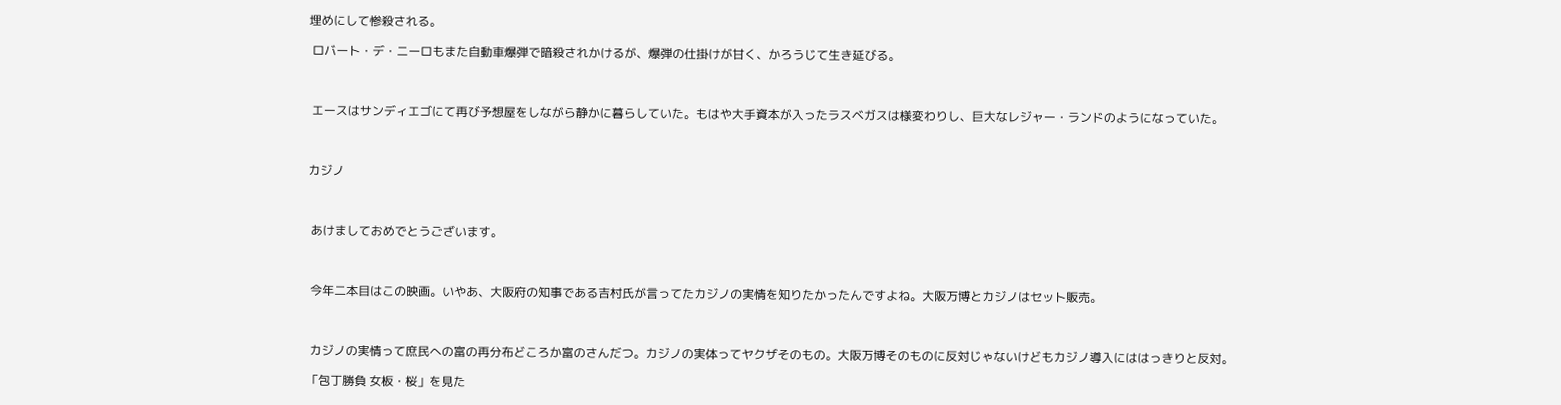埋めにして惨殺される。

 ロバート・デ・ニーロもまた自動車爆弾で暗殺されかけるが、爆弾の仕掛けが甘く、かろうじて生き延びる。



 エースはサンディエゴにて再び予想屋をしながら静かに暮らしていた。もはや大手資本が入ったラスベガスは様変わりし、巨大なレジャー・ランドのようになっていた。



カジノ



 あけましておめでとうございます。



 今年二本目はこの映画。いやあ、大阪府の知事である吉村氏が言ってたカジノの実情を知りたかったんですよね。大阪万博とカジノはセット販売。



 カジノの実情って庶民への富の再分布どころか富のさんだつ。カジノの実体ってヤクザそのもの。大阪万博そのものに反対じゃないけどもカジノ導入にははっきりと反対。

「包丁勝負 女板・桜」を見た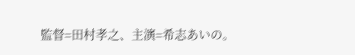監督=田村孝之、主演=希志あいの。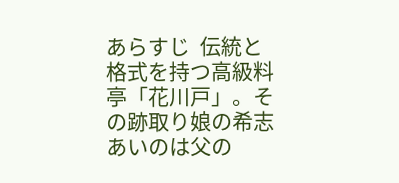あらすじ  伝統と格式を持つ高級料亭「花川戸」。その跡取り娘の希志あいのは父の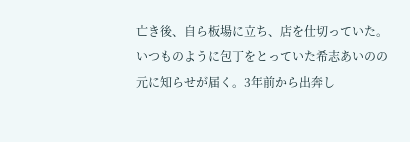亡き後、自ら板場に立ち、店を仕切っていた。いつものように包丁をとっていた希志あいのの元に知らせが届く。3年前から出奔し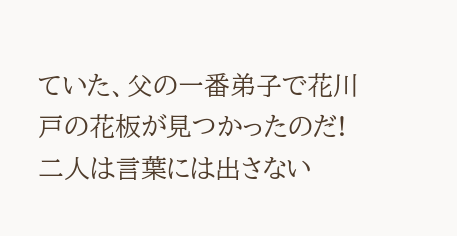ていた、父の一番弟子で花川戸の花板が見つかったのだ! 二人は言葉には出さない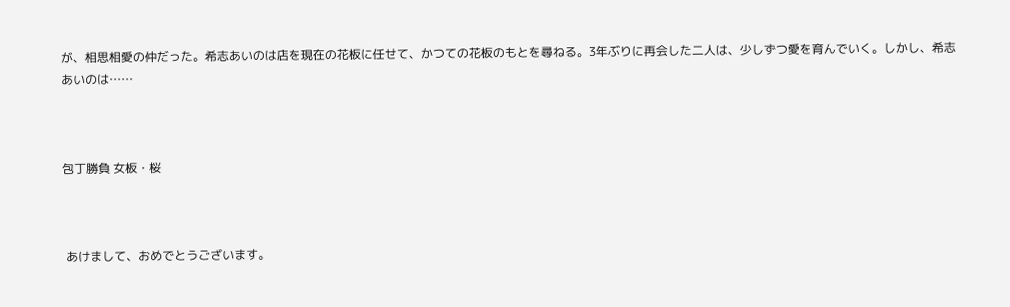が、相思相愛の仲だった。希志あいのは店を現在の花板に任せて、かつての花板のもとを尋ねる。3年ぶりに再会した二人は、少しずつ愛を育んでいく。しかし、希志あいのは……



包丁勝負 女板・桜



 あけまして、おめでとうございます。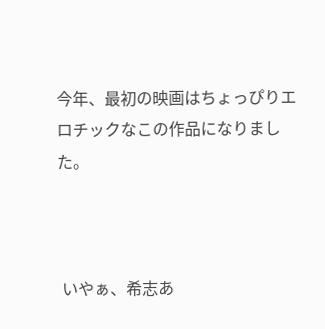今年、最初の映画はちょっぴりエロチックなこの作品になりました。



 いやぁ、希志あ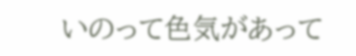いのって色気があって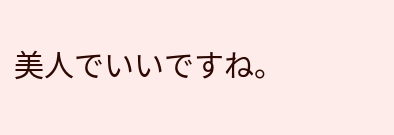美人でいいですね。